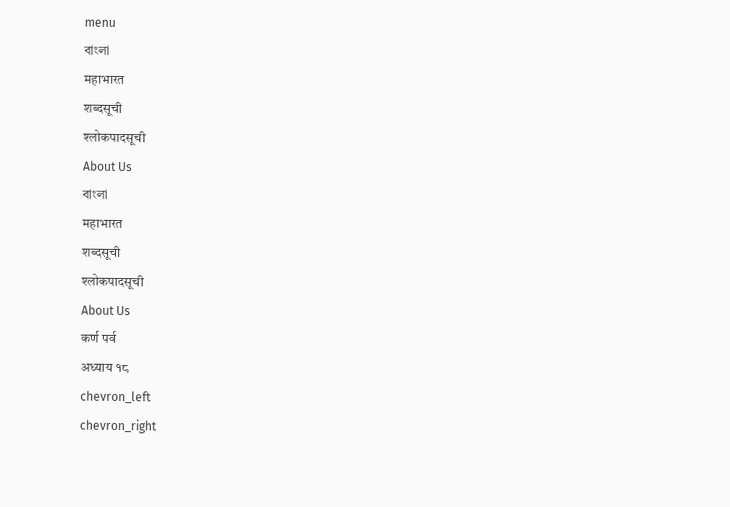menu
বাংলা
महाभारत
शब्दसूची
श्लोकपादसूची
About Us
বাংলা
महाभारत
शब्दसूची
श्लोकपादसूची
About Us
कर्ण पर्व
अध्याय १८
chevron_left
chevron_right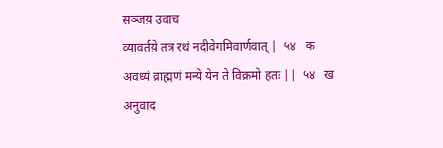सञ्जय़ उवाच
व्यावर्तय़े तत्र रथं नदीवेगमिवार्णवात् |  ५४   क
अवध्यं व्राह्मणं मन्ये येन ते विक्रमो हतः ||  ५४   ख
अनुवाद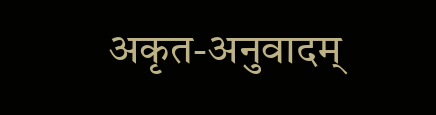अकृत-अनुवादम्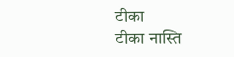टीका
टीका नास्ति